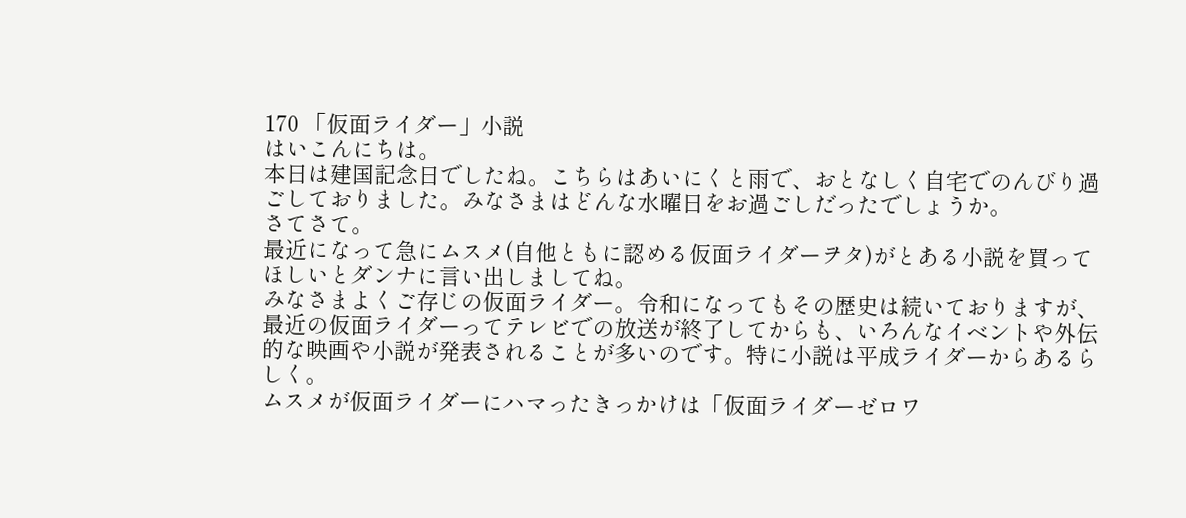170 「仮面ライダー」小説
はいこんにちは。
本日は建国記念日でしたね。こちらはあいにくと雨で、おとなしく自宅でのんびり過ごしておりました。みなさまはどんな水曜日をお過ごしだったでしょうか。
さてさて。
最近になって急にムスメ(自他ともに認める仮面ライダーヲタ)がとある小説を買ってほしいとダンナに言い出しましてね。
みなさまよくご存じの仮面ライダー。令和になってもその歴史は続いておりますが、最近の仮面ライダーってテレビでの放送が終了してからも、いろんなイベントや外伝的な映画や小説が発表されることが多いのです。特に小説は平成ライダーからあるらしく。
ムスメが仮面ライダーにハマったきっかけは「仮面ライダーゼロワ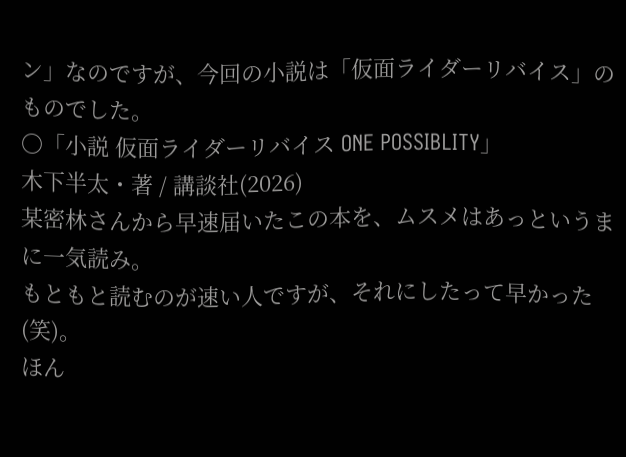ン」なのですが、今回の小説は「仮面ライダーリバイス」のものでした。
〇「小説 仮面ライダーリバイス ONE POSSIBLITY」
木下半太・著 / 講談社(2026)
某密林さんから早速届いたこの本を、ムスメはあっというまに一気読み。
もともと読むのが速い人ですが、それにしたって早かった(笑)。
ほん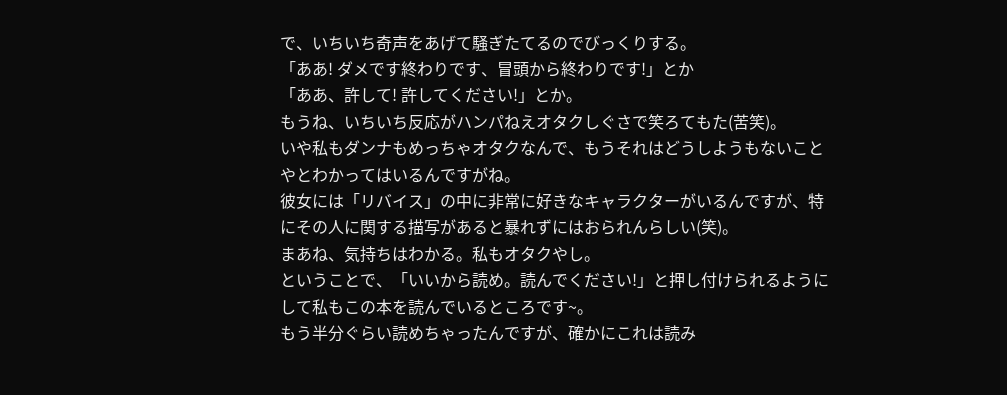で、いちいち奇声をあげて騒ぎたてるのでびっくりする。
「ああ! ダメです終わりです、冒頭から終わりです!」とか
「ああ、許して! 許してください!」とか。
もうね、いちいち反応がハンパねえオタクしぐさで笑ろてもた(苦笑)。
いや私もダンナもめっちゃオタクなんで、もうそれはどうしようもないことやとわかってはいるんですがね。
彼女には「リバイス」の中に非常に好きなキャラクターがいるんですが、特にその人に関する描写があると暴れずにはおられんらしい(笑)。
まあね、気持ちはわかる。私もオタクやし。
ということで、「いいから読め。読んでください!」と押し付けられるようにして私もこの本を読んでいるところです~。
もう半分ぐらい読めちゃったんですが、確かにこれは読み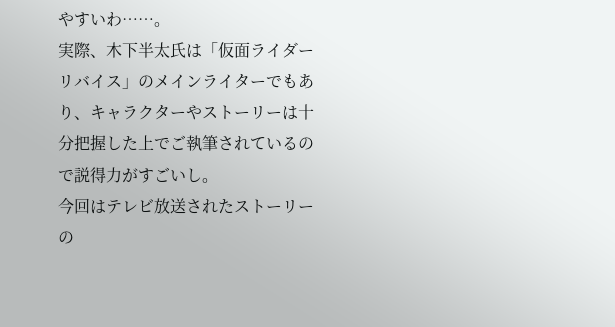やすいわ……。
実際、木下半太氏は「仮面ライダーリバイス」のメインライターでもあり、キャラクターやストーリーは十分把握した上でご執筆されているので説得力がすごいし。
今回はテレビ放送されたストーリーの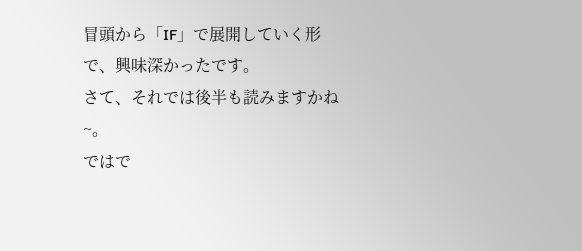冒頭から「IF」で展開していく形で、興味深かったです。
さて、それでは後半も読みますかね~。
ではで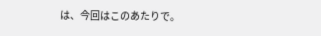は、今回はこのあたりで。